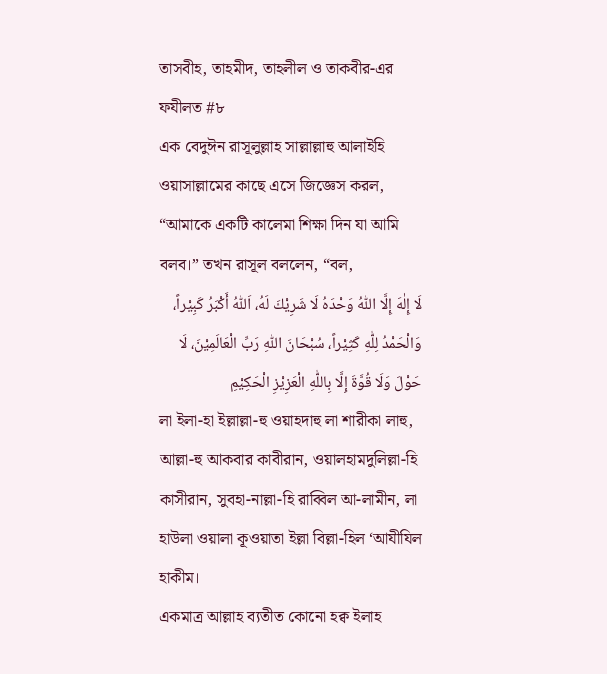তাসবীহ, তাহমীদ, তাহলীল ও তাকবীর-এর ফযীলত #৮
এক বেদুঈন রাসূলুল্লাহ সাল্লাল্লাহু আলাইহি ওয়াসাল্লামের কাছে এসে জিজ্ঞেস করল, “আমাকে একটি কালেমা শিক্ষা দিন যা আমি বলব।” তখন রাসূল বললেন, “বল,
لَا إِلٰهَ إِلَّا اللّٰهُ وَحْدَهُ لَا شَرِيْكَ لَهُ، اَللّٰهُ أَكْبَرُ كَبِيْراً، وَالْحَمْدُ لِلّٰهِ كَثِيْراً، سُبْحَانَ اللّٰهِ رَبِّ الْعَالَمِيْنَ، لَا حَوْلَ وَلَا قُوَّةَ إِلَّا بِاللّٰهِ الْعَزِيْزِ الْحَكِيْمِ
লা ইলা-হা ইল্লাল্লা-হু ওয়াহদাহু লা শারীকা লাহু, আল্লা-হু আকবার কাবীরান, ওয়ালহামদুলিল্লা-হি কাসীরান, সুবহা-নাল্লা-হি রাব্বিল আ-লামীন, লা হাউলা ওয়ালা কূওয়াতা ইল্লা বিল্লা-হিল ‘আযীযিল হাকীম।
একমাত্র আল্লাহ ব্যতীত কোনো হক্ব ইলাহ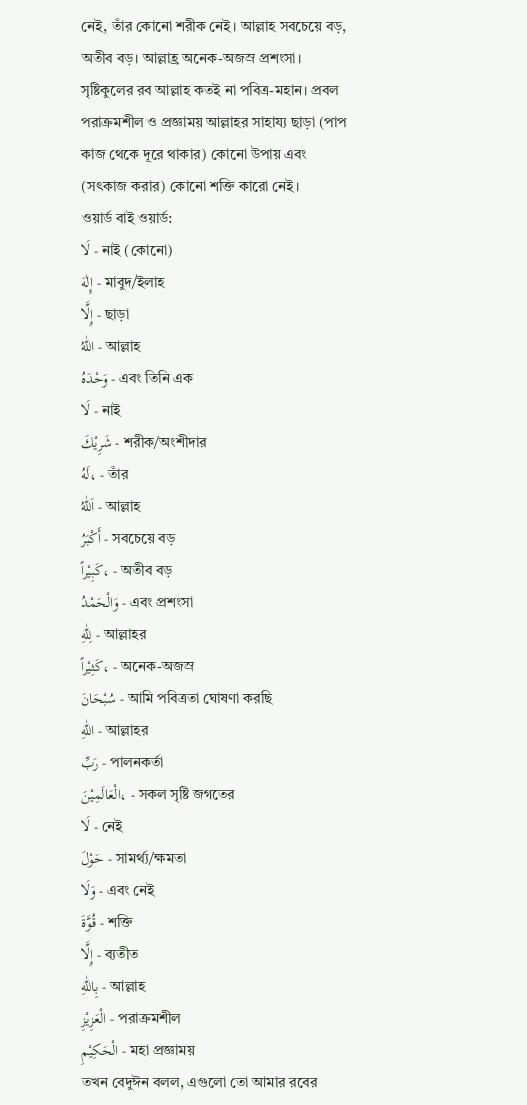নেই, তাঁর কোনো শরীক নেই। আল্লাহ সবচেয়ে বড়, অতীব বড়। আল্লাহ্র অনেক-অজস্র প্রশংসা। সৃষ্টিকুলের রব আল্লাহ কতই না পবিত্র-মহান। প্রবল পরাক্রমশীল ও প্রজ্ঞাময় আল্লাহর সাহায্য ছাড়া (পাপ কাজ থেকে দূরে থাকার) কোনো উপায় এবং (সৎকাজ করার) কোনো শক্তি কারো নেই।
ওয়ার্ড বাই ওয়ার্ড:
لَا - নাই (কোনো)
إِلٰهَ - মাবুদ/ইলাহ
إِلَّا - ছাড়া
اللّٰهُ - আল্লাহ
وَحْدَهُ - এবং তিনি এক
لَا - নাই
شَرِيْكَ - শরীক/অংশীদার
لَهُ، - তাঁর
اَللّٰهُ - আল্লাহ
أَكْبَرُ - সবচেয়ে বড়
كَبِيْراً، - অতীব বড়
وَالْحَمْدُ - এবং প্রশংসা
لِلّٰهِ - আল্লাহর
كَثِيْراً، - অনেক-অজস্র
سُبْحَانَ - আমি পবিত্রতা ঘোষণা করছি
اللّٰهِ - আল্লাহর
رَبِّ - পালনকর্তা
الْعَالَمِيْنَ، - সকল সৃষ্টি জগতের
لَا - নেই
حَوْلَ - সামর্থ্য/ক্ষমতা
وَلَا - এবং নেই
قُوَّةَ - শক্তি
إِلَّا - ব্যতীত
بِاللّٰهِ - আল্লাহ
الْعَزِيْزِ - পরাক্রমশীল
الْحَكِيْمِ - মহা প্রজ্ঞাময়
তখন বেদুঈন বলল, এগুলো তো আমার রবের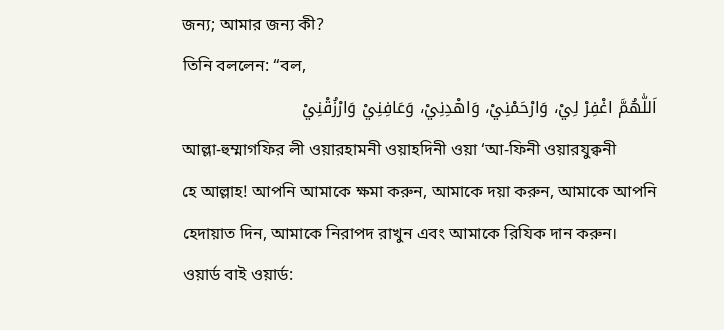জন্য; আমার জন্য কী?
তিনি বললেন: “বল,
اَللّٰهُمَّ اغْفِرْ لِيْ، وَارْحَمْنِيْ، وَاهْدِنِيْ، وَعَافِنِيْ وَارْزُقْنِيْ
আল্লা-হুম্মাগফির লী ওয়ারহামনী ওয়াহদিনী ওয়া ‘আ-ফিনী ওয়ারযুক্বনী
হে আল্লাহ! আপনি আমাকে ক্ষমা করুন, আমাকে দয়া করুন, আমাকে আপনি হেদায়াত দিন, আমাকে নিরাপদ রাখুন এবং আমাকে রিযিক দান করুন।
ওয়ার্ড বাই ওয়ার্ড: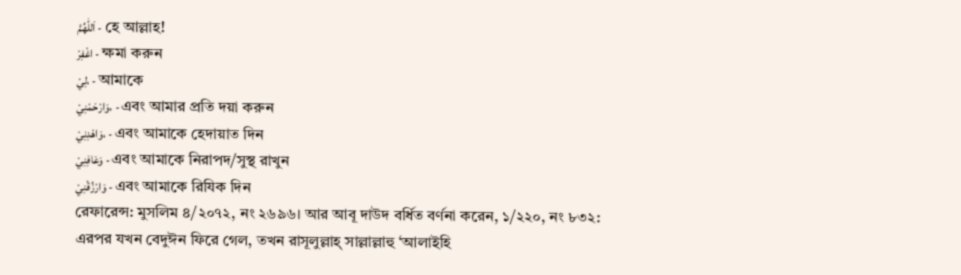اَللّٰهُمَّ - হে আল্লাহ!
اغْفِرْ - ক্ষমা করুন
لِيْ، - আমাকে
وَارْحَمْنِيْ، - এবং আমার প্রতি দয়া করুন
وَاهْدِنِيْ، - এবং আমাকে হেদায়াত দিন
وَعَافِنِيْ - এবং আমাকে নিরাপদ/সুস্থ রাখুন
وَارْزُقْنِيْ - এবং আমাকে রিযিক দিন
রেফারেন্স: মুসলিম ৪/২০৭২, নং ২৬৯৬। আর আবূ দাউদ বর্ধিত বর্ণনা করেন, ১/২২০, নং ৮৩২:
এরপর যখন বেদুঈন ফিরে গেল, তখন রাসূলুল্লাহ্ সাল্লাল্লাহু ‘আলাইহি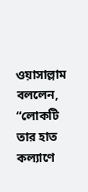ওয়াসাল্লাম বললেন, “লোকটি তার হাত কল্যাণে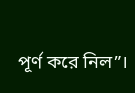পূর্ণ করে নিল”।